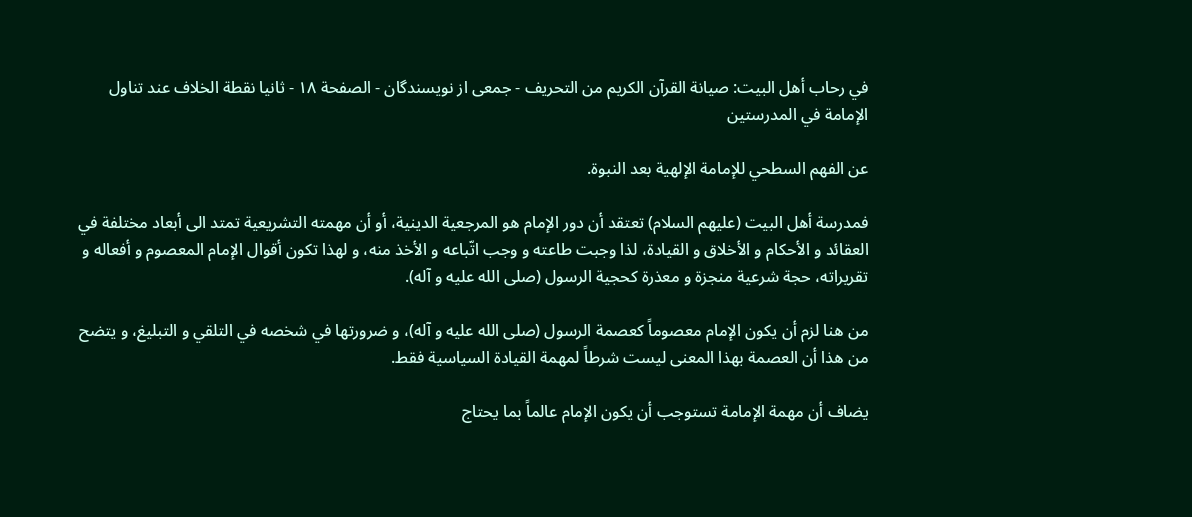في رحاب أهل البيت: صيانة القرآن الكريم من التحريف - جمعى از نويسندگان - الصفحة ١٨ - ثانيا نقطة الخلاف عند تناول الإمامة في المدرستين

عن الفهم السطحي للإمامة الإلهية بعد النبوة.

فمدرسة أهل البيت (عليهم السلام) تعتقد أن دور الإمام هو المرجعية الدينية، أو أن مهمته التشريعية تمتد الى أبعاد مختلفة في العقائد و الأحكام و الأخلاق و القيادة، لذا وجبت طاعته و وجب اتّباعه و الأخذ منه، و لهذا تكون أقوال الإمام المعصوم و أفعاله و تقريراته، حجة شرعية منجزة و معذرة كحجية الرسول (صلى الله عليه و آله).

من هنا لزم أن يكون الإمام معصوماً كعصمة الرسول (صلى الله عليه و آله)، و ضرورتها في شخصه في التلقي و التبليغ، و يتضح من هذا أن العصمة بهذا المعنى ليست شرطاً لمهمة القيادة السياسية فقط.

يضاف أن مهمة الإمامة تستوجب أن يكون الإمام عالماً بما يحتاج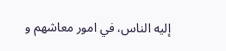إليه الناس، في امور معاشهم و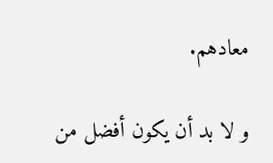معادهم.

و لا بد أن يكون أفضل من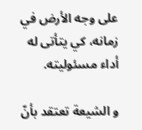على وجه الأرض في زمانه، كي يتأتى له أداء مسئوليته.

و الشيعة تعتقد بأنّ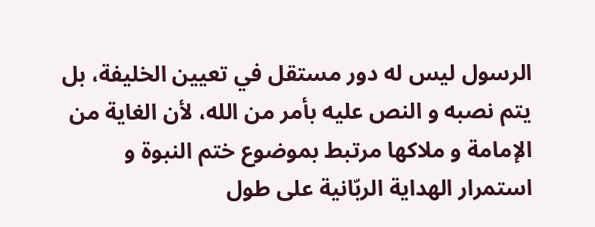الرسول ليس له دور مستقل في تعيين الخليفة، بل يتم نصبه و النص عليه بأمر من الله، لأن الغاية من الإمامة و ملاكها مرتبط بموضوع ختم النبوة و استمرار الهداية الربّانية على طول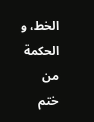الخط، و الحكمة من ختم‌